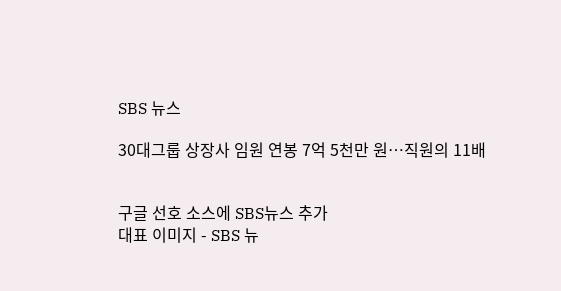SBS 뉴스

30대그룹 상장사 임원 연봉 7억 5천만 원…직원의 11배


구글 선호 소스에 SBS뉴스 추가
대표 이미지 - SBS 뉴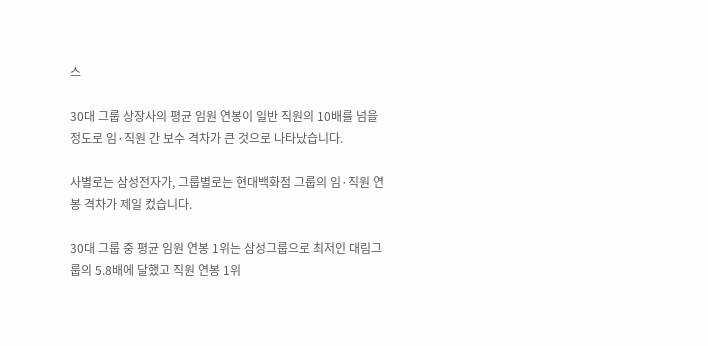스

30대 그룹 상장사의 평균 임원 연봉이 일반 직원의 10배를 넘을 정도로 임·직원 간 보수 격차가 큰 것으로 나타났습니다.

사별로는 삼성전자가, 그룹별로는 현대백화점 그룹의 임·직원 연봉 격차가 제일 컸습니다.

30대 그룹 중 평균 임원 연봉 1위는 삼성그룹으로 최저인 대림그룹의 5.8배에 달했고 직원 연봉 1위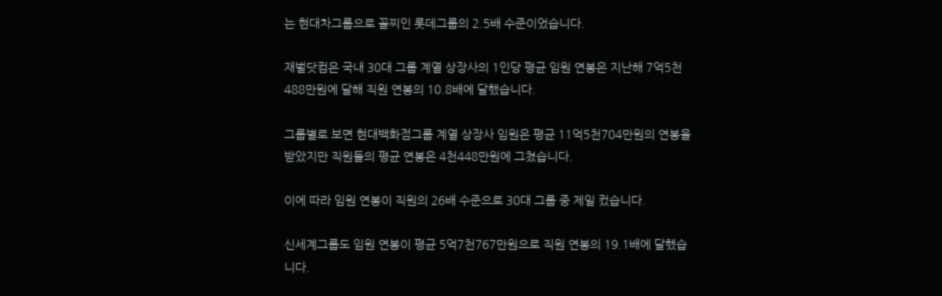는 현대차그룹으로 꼴찌인 롯데그룹의 2.5배 수준이었습니다.

재벌닷컴은 국내 30대 그룹 계열 상장사의 1인당 평균 임원 연봉은 지난해 7억5천488만원에 달해 직원 연봉의 10.8배에 달했습니다.

그룹별로 보면 현대백화점그룹 계열 상장사 임원은 평균 11억5천704만원의 연봉을 받았지만 직원들의 평균 연봉은 4천448만원에 그쳤습니다.

이에 따라 임원 연봉이 직원의 26배 수준으로 30대 그룹 중 제일 컸습니다.

신세계그룹도 임원 연봉이 평균 5억7천767만원으로 직원 연봉의 19.1배에 달했습니다.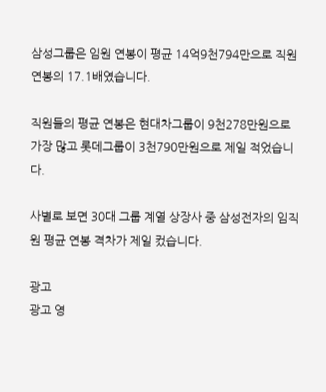삼성그룹은 임원 연봉이 평균 14억9천794만으로 직원 연봉의 17.1배였습니다.

직원들의 평균 연봉은 현대차그룹이 9천278만원으로 가장 많고 롯데그룹이 3천790만원으로 제일 적었습니다.

사별로 보면 30대 그룹 계열 상장사 중 삼성전자의 임직원 평균 연봉 격차가 제일 컸습니다.

광고
광고 영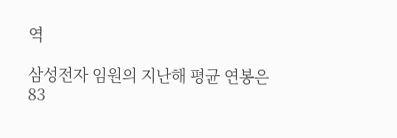역

삼성전자 임원의 지난해 평균 연봉은 83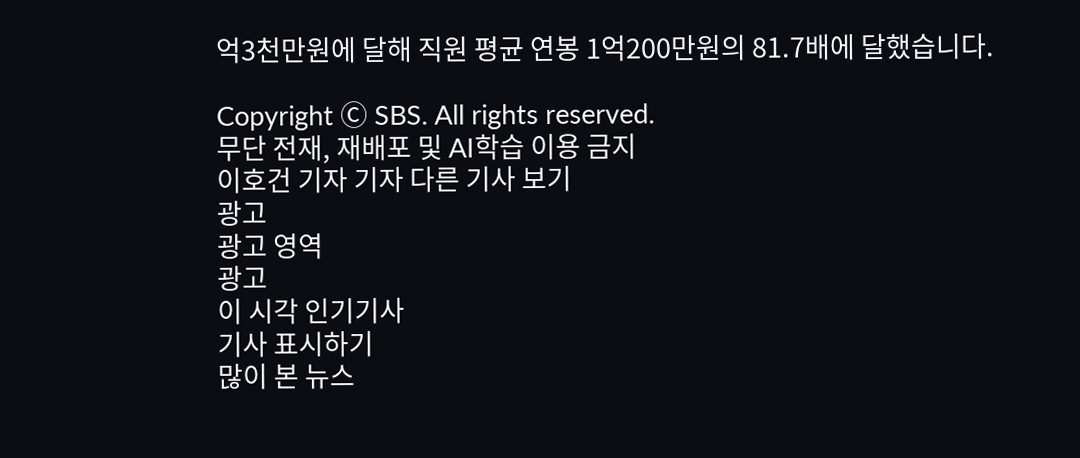억3천만원에 달해 직원 평균 연봉 1억200만원의 81.7배에 달했습니다.

Copyright Ⓒ SBS. All rights reserved.
무단 전재, 재배포 및 AI학습 이용 금지
이호건 기자 기자 다른 기사 보기
광고
광고 영역
광고
이 시각 인기기사
기사 표시하기
많이 본 뉴스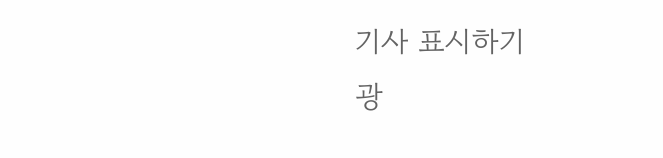기사 표시하기
광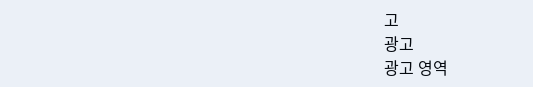고
광고
광고 영역